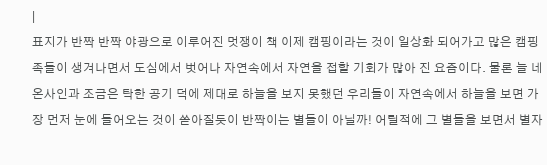|
표지가 반짝 반짝 야광으로 이루어진 멋쟁이 책 이제 캠핑이라는 것이 일상화 되어가고 많은 캠핑족들이 생겨나면서 도심에서 벗어나 자연속에서 자연을 접할 기회가 많아 진 요즘이다. 물론 늘 네온사인과 조금은 탁한 공기 덕에 제대로 하늘을 보지 못했던 우리들이 자연속에서 하늘을 보면 가장 먼저 눈에 들어오는 것이 쏟아질듯이 반짝이는 별들이 아닐까! 어릴적에 그 별들을 보면서 별자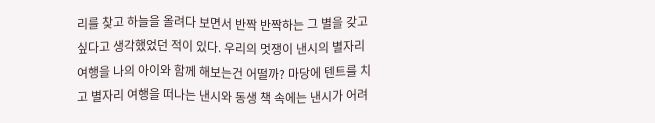리를 찾고 하늘을 올려다 보면서 반짝 반짝하는 그 별을 갖고 싶다고 생각했었던 적이 있다. 우리의 멋쟁이 낸시의 별자리 여행을 나의 아이와 함께 해보는건 어떨까? 마당에 텐트를 치고 별자리 여행을 떠나는 낸시와 동생 책 속에는 낸시가 어려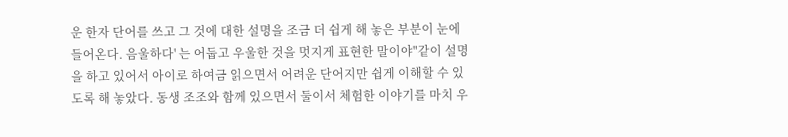운 한자 단어를 쓰고 그 것에 대한 설명을 조금 더 쉽게 해 놓은 부분이 눈에 들어온다. 음울하다' 는 어둡고 우울한 것을 멋지게 표현한 말이야"같이 설명을 하고 있어서 아이로 하여금 읽으면서 어려운 단어지만 쉽게 이해할 수 있도록 해 놓았다. 동생 조조와 함께 있으면서 둘이서 체험한 이야기를 마치 우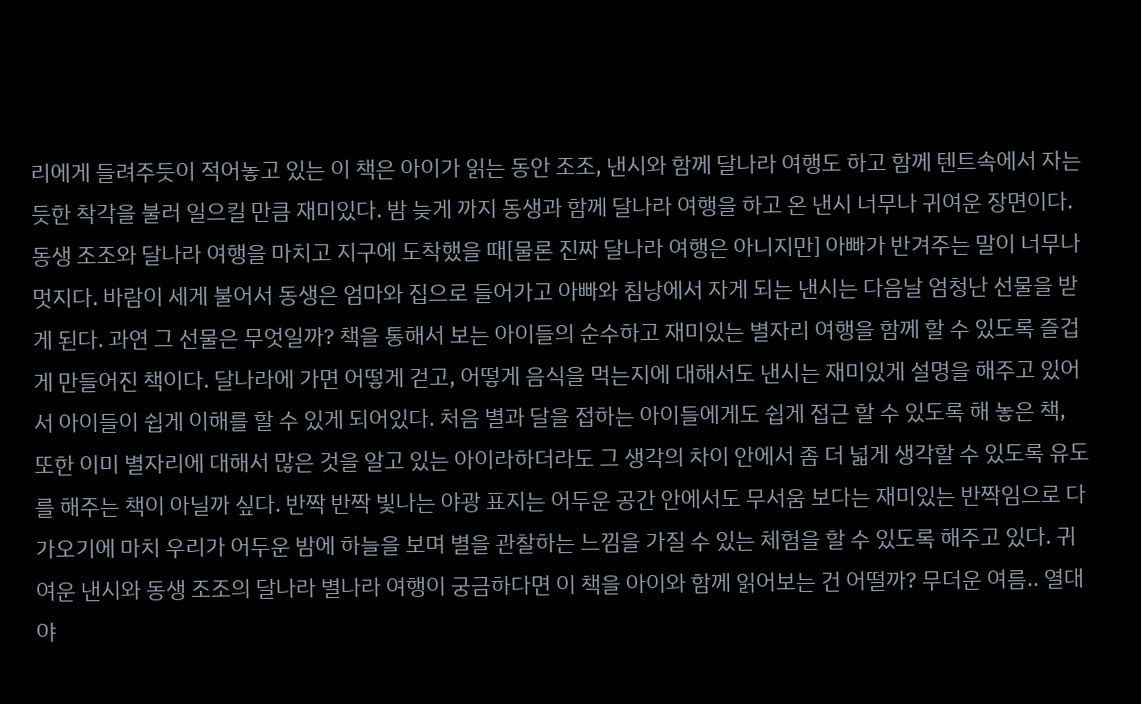리에게 들려주듯이 적어놓고 있는 이 책은 아이가 읽는 동안 조조, 낸시와 함께 달나라 여행도 하고 함께 텐트속에서 자는 듯한 착각을 불러 일으킬 만큼 재미있다. 밤 늦게 까지 동생과 함께 달나라 여행을 하고 온 낸시 너무나 귀여운 장면이다. 동생 조조와 달나라 여행을 마치고 지구에 도착했을 때[물론 진짜 달나라 여행은 아니지만] 아빠가 반겨주는 말이 너무나 멋지다. 바람이 세게 불어서 동생은 엄마와 집으로 들어가고 아빠와 침낭에서 자게 되는 낸시는 다음날 엄청난 선물을 받게 된다. 과연 그 선물은 무엇일까? 책을 통해서 보는 아이들의 순수하고 재미있는 별자리 여행을 함께 할 수 있도록 즐겁게 만들어진 책이다. 달나라에 가면 어떻게 걷고, 어떻게 음식을 먹는지에 대해서도 낸시는 재미있게 설명을 해주고 있어서 아이들이 쉽게 이해를 할 수 있게 되어있다. 처음 별과 달을 접하는 아이들에게도 쉽게 접근 할 수 있도록 해 놓은 책, 또한 이미 별자리에 대해서 많은 것을 알고 있는 아이라하더라도 그 생각의 차이 안에서 좀 더 넓게 생각할 수 있도록 유도를 해주는 책이 아닐까 싶다. 반짝 반짝 빛나는 야광 표지는 어두운 공간 안에서도 무서움 보다는 재미있는 반짝임으로 다가오기에 마치 우리가 어두운 밤에 하늘을 보며 별을 관찰하는 느낌을 가질 수 있는 체험을 할 수 있도록 해주고 있다. 귀여운 낸시와 동생 조조의 달나라 별나라 여행이 궁금하다면 이 책을 아이와 함께 읽어보는 건 어떨까? 무더운 여름.. 열대야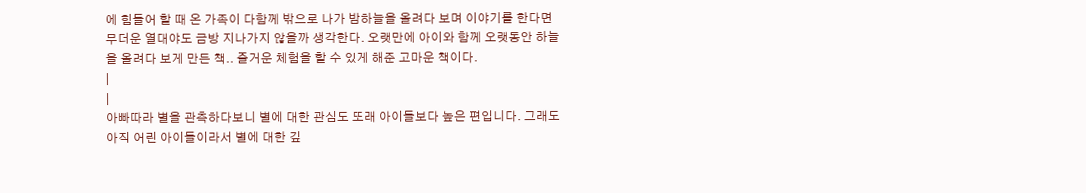에 힘들어 할 때 온 가족이 다함께 밖으로 나가 밤하늘을 올려다 보며 이야기를 한다면 무더운 열대야도 금방 지나가지 않을까 생각한다. 오랫만에 아이와 함께 오랫동안 하늘을 올려다 보게 만든 책.. 즐거운 체험을 할 수 있게 해준 고마운 책이다.
|
|
아빠따라 별을 관측하다보니 별에 대한 관심도 또래 아이들보다 높은 편입니다. 그래도 아직 어린 아이들이라서 별에 대한 깊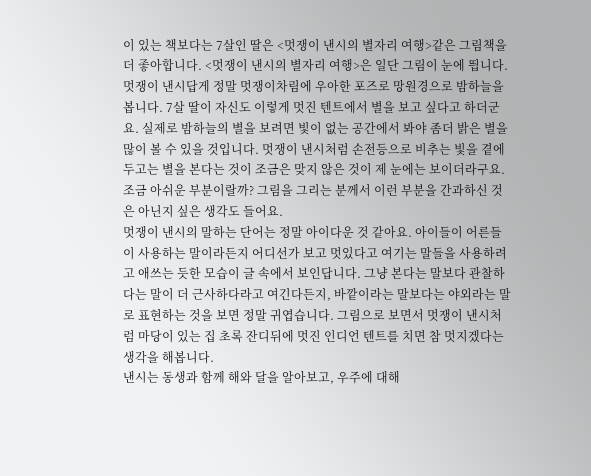이 있는 책보다는 7살인 딸은 <멋쟁이 낸시의 별자리 여행>같은 그림책을 더 좋아합니다. <멋쟁이 낸시의 별자리 여행>은 일단 그림이 눈에 띕니다. 멋쟁이 낸시답게 정말 멋쟁이차림에 우아한 포즈로 망원경으로 밤하늘을 봅니다. 7살 딸이 자신도 이렇게 멋진 텐트에서 별을 보고 싶다고 하더군요. 실제로 밤하늘의 별을 보려면 빛이 없는 공간에서 봐야 좀더 밝은 별을 많이 볼 수 있을 것입니다. 멋쟁이 낸시처럼 손전등으로 비추는 빛을 곁에 두고는 별을 본다는 것이 조금은 맞지 않은 것이 제 눈에는 보이더라구요. 조금 아쉬운 부분이랄까? 그림을 그리는 분께서 이런 부분을 간과하신 것은 아닌지 싶은 생각도 들어요.
멋쟁이 낸시의 말하는 단어는 정말 아이다운 것 같아요. 아이들이 어른들이 사용하는 말이라든지 어디선가 보고 멋있다고 여기는 말들을 사용하려고 애쓰는 듯한 모습이 글 속에서 보인답니다. 그냥 본다는 말보다 관찰하다는 말이 더 근사하다라고 여긴다든지, 바깥이라는 말보다는 야외라는 말로 표현하는 것을 보면 정말 귀엽습니다. 그림으로 보면서 멋쟁이 낸시처럼 마당이 있는 집 초록 잔디뒤에 멋진 인디언 텐트를 치면 참 멋지겠다는 생각을 해봅니다.
낸시는 동생과 함께 해와 달을 알아보고, 우주에 대해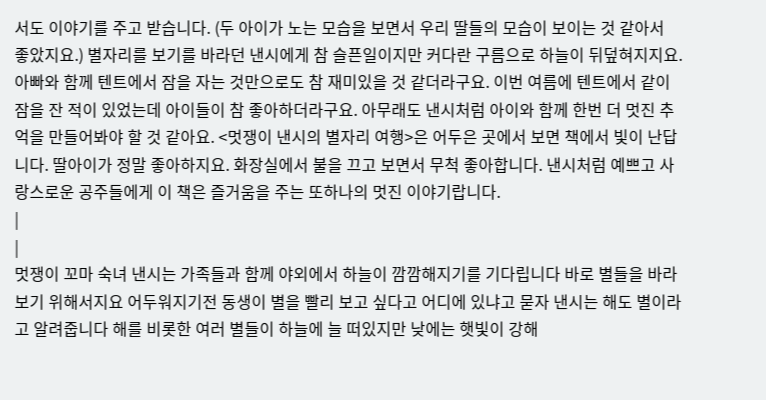서도 이야기를 주고 받습니다. (두 아이가 노는 모습을 보면서 우리 딸들의 모습이 보이는 것 같아서 좋았지요.) 별자리를 보기를 바라던 낸시에게 참 슬픈일이지만 커다란 구름으로 하늘이 뒤덮혀지지요. 아빠와 함께 텐트에서 잠을 자는 것만으로도 참 재미있을 것 같더라구요. 이번 여름에 텐트에서 같이 잠을 잔 적이 있었는데 아이들이 참 좋아하더라구요. 아무래도 낸시처럼 아이와 함께 한번 더 멋진 추억을 만들어봐야 할 것 같아요. <멋쟁이 낸시의 별자리 여행>은 어두은 곳에서 보면 책에서 빛이 난답니다. 딸아이가 정말 좋아하지요. 화장실에서 불을 끄고 보면서 무척 좋아합니다. 낸시처럼 예쁘고 사랑스로운 공주들에게 이 책은 즐거움을 주는 또하나의 멋진 이야기랍니다.
|
|
멋쟁이 꼬마 숙녀 낸시는 가족들과 함께 야외에서 하늘이 깜깜해지기를 기다립니다 바로 별들을 바라보기 위해서지요 어두워지기전 동생이 별을 빨리 보고 싶다고 어디에 있냐고 묻자 낸시는 해도 별이라고 알려줍니다 해를 비롯한 여러 별들이 하늘에 늘 떠있지만 낮에는 햇빛이 강해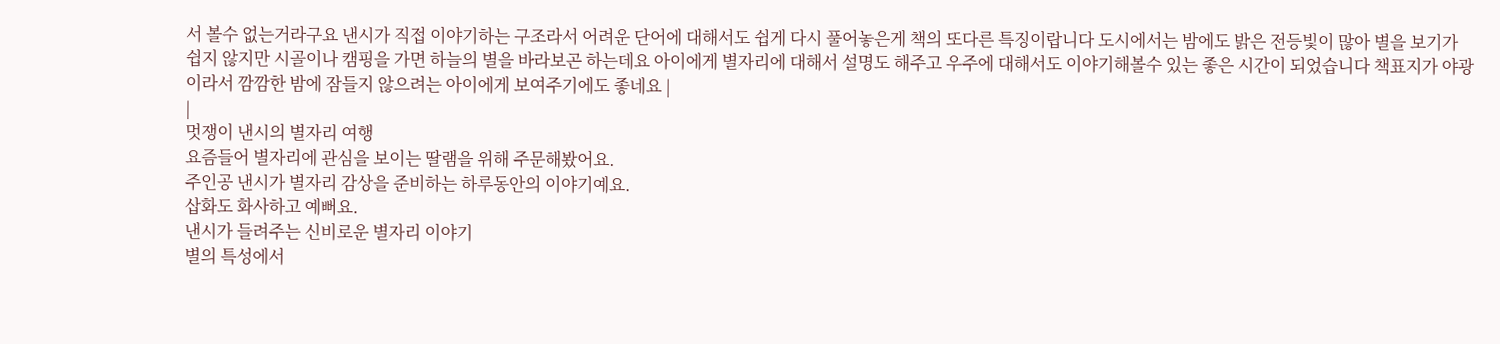서 볼수 없는거라구요 낸시가 직접 이야기하는 구조라서 어려운 단어에 대해서도 쉽게 다시 풀어놓은게 책의 또다른 특징이랍니다 도시에서는 밤에도 밝은 전등빛이 많아 별을 보기가 쉽지 않지만 시골이나 캠핑을 가면 하늘의 별을 바라보곤 하는데요 아이에게 별자리에 대해서 설명도 해주고 우주에 대해서도 이야기해볼수 있는 좋은 시간이 되었습니다 책표지가 야광이라서 깜깜한 밤에 잠들지 않으려는 아이에게 보여주기에도 좋네요 |
|
멋쟁이 낸시의 별자리 여행
요즘들어 별자리에 관심을 보이는 딸램을 위해 주문해봤어요.
주인공 낸시가 별자리 감상을 준비하는 하루동안의 이야기예요.
삽화도 화사하고 예뻐요.
낸시가 들려주는 신비로운 별자리 이야기
별의 특성에서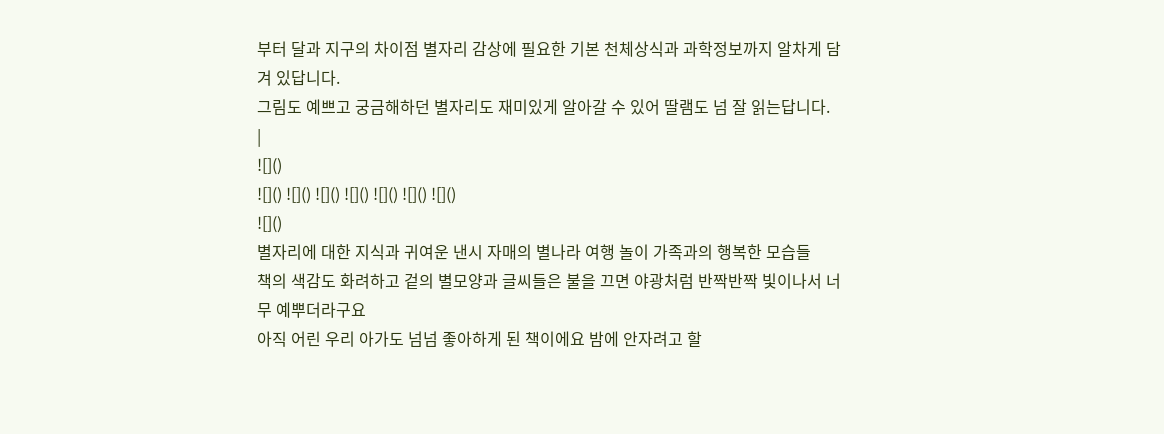부터 달과 지구의 차이점 별자리 감상에 필요한 기본 천체상식과 과학정보까지 알차게 담겨 있답니다.
그림도 예쁘고 궁금해하던 별자리도 재미있게 알아갈 수 있어 딸램도 넘 잘 읽는답니다.
|
![]()
![]() ![]() ![]() ![]() ![]() ![]() ![]()
![]()
별자리에 대한 지식과 귀여운 낸시 자매의 별나라 여행 놀이 가족과의 행복한 모습들
책의 색감도 화려하고 겉의 별모양과 글씨들은 불을 끄면 야광처럼 반짝반짝 빛이나서 너무 예뿌더라구요
아직 어린 우리 아가도 넘넘 좋아하게 된 책이에요 밤에 안자려고 할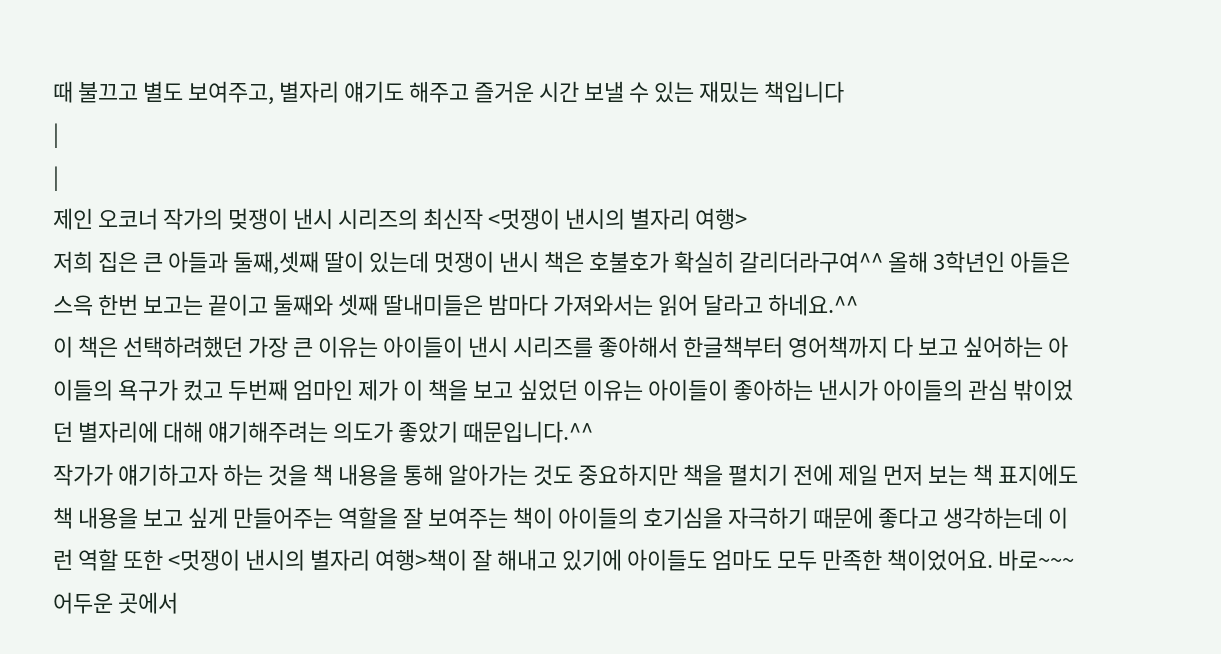때 불끄고 별도 보여주고, 별자리 얘기도 해주고 즐거운 시간 보낼 수 있는 재밌는 책입니다
|
|
제인 오코너 작가의 멎쟁이 낸시 시리즈의 최신작 <멋쟁이 낸시의 별자리 여행>
저희 집은 큰 아들과 둘째,셋째 딸이 있는데 멋쟁이 낸시 책은 호불호가 확실히 갈리더라구여^^ 올해 3학년인 아들은 스윽 한번 보고는 끝이고 둘째와 셋째 딸내미들은 밤마다 가져와서는 읽어 달라고 하네요.^^
이 책은 선택하려했던 가장 큰 이유는 아이들이 낸시 시리즈를 좋아해서 한글책부터 영어책까지 다 보고 싶어하는 아이들의 욕구가 컸고 두번째 엄마인 제가 이 책을 보고 싶었던 이유는 아이들이 좋아하는 낸시가 아이들의 관심 밖이었던 별자리에 대해 얘기해주려는 의도가 좋았기 때문입니다.^^
작가가 얘기하고자 하는 것을 책 내용을 통해 알아가는 것도 중요하지만 책을 펼치기 전에 제일 먼저 보는 책 표지에도 책 내용을 보고 싶게 만들어주는 역할을 잘 보여주는 책이 아이들의 호기심을 자극하기 때문에 좋다고 생각하는데 이런 역할 또한 <멋쟁이 낸시의 별자리 여행>책이 잘 해내고 있기에 아이들도 엄마도 모두 만족한 책이었어요. 바로~~~ 어두운 곳에서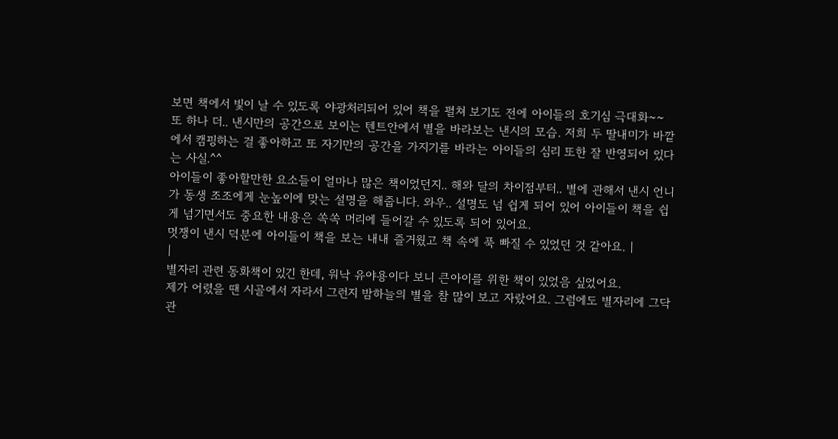보면 책에서 빛이 날 수 있도록 야광처리되어 있어 책을 펼쳐 보기도 전에 아이들의 호기심 극대화~~
또 하나 더.. 낸시만의 공간으로 보이는 텐트안에서 별을 바라보는 낸시의 모습. 저희 두 딸내미가 바깥에서 캠핑하는 걸 좋아하고 또 자기만의 공간을 가지기를 바라는 아이들의 심리 또한 잘 반영되어 있다는 사실.^^
아이들이 좋아할만한 요소들이 얼마나 많은 책이었던지.. 해와 달의 차이점부터.. 별에 관해서 낸시 언니가 동생 조조에게 눈높이에 맞는 설명을 해줍니다. 와우.. 설명도 넘 쉽게 되어 있어 아이들이 책을 쉽게 넘기면서도 중요한 내용은 쏙쏙 머리에 들어갈 수 있도록 되어 있어요.
멋쟁이 낸시 덕분에 아이들이 책을 보는 내내 즐거웠고 책 속에 푹 빠질 수 있었던 것 같아요. |
|
별자리 관련 동화책이 있긴 한데, 워낙 유야용이다 보니 큰아이를 위한 책이 있었음 싶었어요.
제가 어렸을 땐 시골에서 자라서 그런지 밤하늘의 별을 참 많이 보고 자랐어요. 그럼에도 별자리에 그닥 관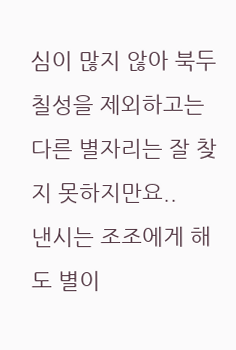심이 많지 않아 북두칠성을 제외하고는 다른 별자리는 잘 찾지 못하지만요..
낸시는 조조에게 해도 별이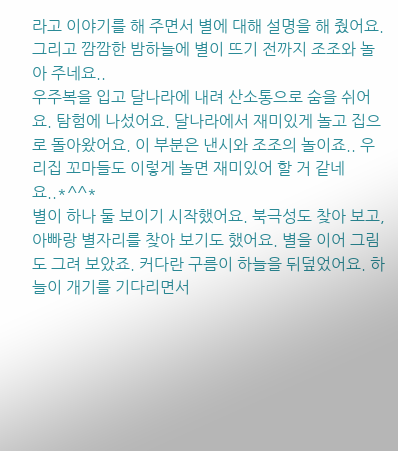라고 이야기를 해 주면서 별에 대해 설명을 해 줬어요. 그리고 깜깜한 밤하늘에 별이 뜨기 전까지 조조와 놀아 주네요..
우주복을 입고 달나라에 내려 산소통으로 숨을 쉬어요. 탐험에 나섰어요. 달나라에서 재미있게 놀고 집으로 돌아왔어요. 이 부분은 낸시와 조조의 놀이죠.. 우리집 꼬마들도 이렇게 놀면 재미있어 할 거 같네요..*^^*
별이 하나 둘 보이기 시작했어요. 북극성도 찾아 보고, 아빠랑 별자리를 찾아 보기도 했어요. 별을 이어 그림도 그려 보았죠. 커다란 구름이 하늘을 뒤덮었어요. 하늘이 개기를 기다리면서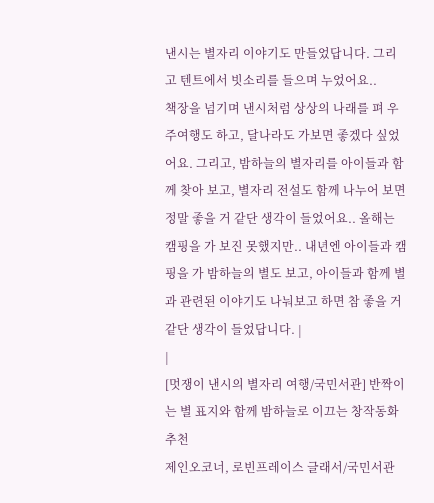낸시는 별자리 이야기도 만들었답니다. 그리고 텐트에서 빗소리를 들으며 누었어요..
책장을 넘기며 낸시처럼 상상의 나래를 펴 우주여행도 하고, 달나라도 가보면 좋겠다 싶었어요. 그리고, 밤하늘의 별자리를 아이들과 함께 찾아 보고, 별자리 전설도 함께 나누어 보면 정말 좋을 거 같단 생각이 들었어요.. 올해는 캠핑을 가 보진 못했지만.. 내년엔 아이들과 캠핑을 가 밤하늘의 별도 보고, 아이들과 함께 별과 관련된 이야기도 나눠보고 하면 참 좋을 거 같단 생각이 들었답니다. |
|
[멋쟁이 낸시의 별자리 여행/국민서관] 반짝이는 별 표지와 함께 밤하늘로 이끄는 창작동화 추천
제인오코너, 로빈프레이스 글래서/국민서관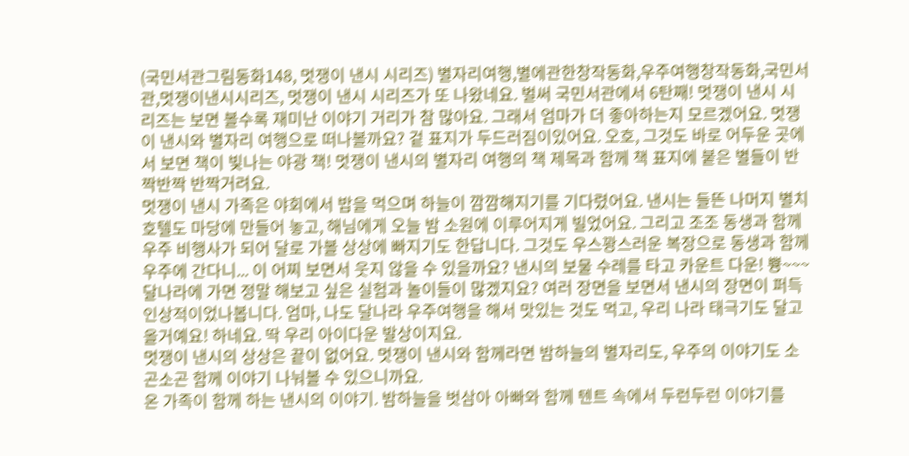(국민서관그림동화148, 멋쟁이 낸시 시리즈) 별자리여행,별에관한창작동화,우주여행창작동화,국민서관,멋쟁이낸시시리즈, 멋쟁이 낸시 시리즈가 또 나왔네요. 벌써 국민서관에서 6탄째! 멋쟁이 낸시 시리즈는 보면 볼수록 재미난 이야기 거리가 참 많아요. 그래서 엄마가 더 좋아하는지 모르겠어요. 멋쟁이 낸시와 별자리 여행으로 떠나볼까요? 겉 표지가 두드러짐이있어요. 오호, 그것도 바로 어두운 곳에서 보면 책이 빛나는 야광 책! 멋쟁이 낸시의 별자리 여행의 책 제목과 함께 책 표지에 붙은 별들이 반짝반짝 반짝거려요.
멋쟁이 낸시 가족은 야회에서 밥을 먹으며 하늘이 깜깜해지기를 기다렸어요. 낸시는 들뜬 나머지 별치 호텔도 마당에 만들어 놓고, 해님에게 오늘 밤 소원에 이루어지게 빌었어요. 그리고 조조 동생과 함께 우주 비행사가 되어 달로 가볼 상상에 빠지기도 한답니다. 그것도 우스꽝스러운 복장으로 동생과 함께 우주에 간다니... 이 어찌 보면서 웃지 않을 수 있을까요? 낸시의 보물 수레를 타고 카운트 다운! 쁑~~~
달나라에 가면 정말 해보고 싶은 실험과 놀이들이 많겠지요? 여러 장면을 보면서 낸시의 장면이 퍼득 인상적이었나봅니다. 엄마, 나도 달나라 우주여행을 해서 맛있는 것도 먹고, 우리 나라 태극기도 달고 올거예요! 하네요. 딱 우리 아이다운 발상이지요.
멋쟁이 낸시의 상상은 끝이 없어요. 멋쟁이 낸시와 함께라면 밤하늘의 별자리도, 우주의 이야기도 소곤소곤 함께 이야기 나눠볼 수 있으니까요.
온 가족이 함께 하는 낸시의 이야기. 밤하늘을 벗삼아 아빠와 함께 텐트 속에서 두런두런 이야기를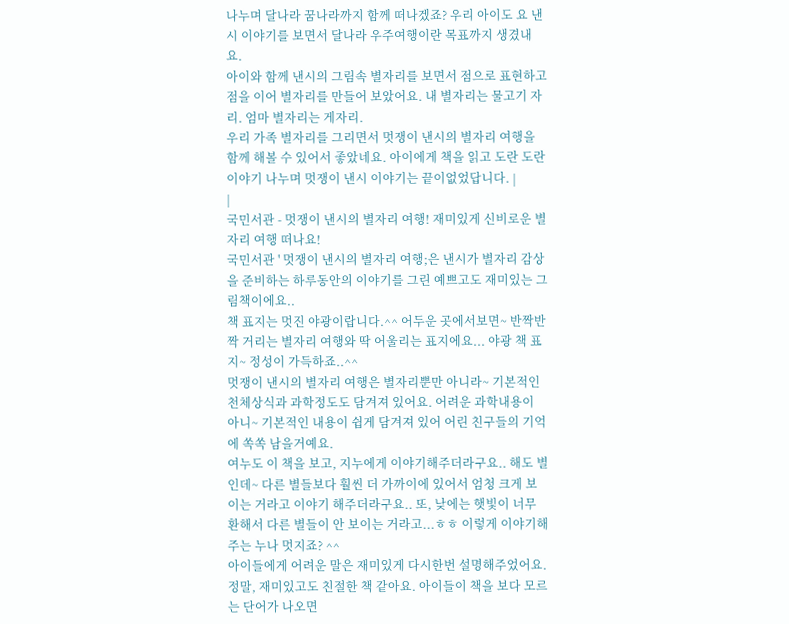나누며 달나라 꿈나라까지 함께 떠나겠죠? 우리 아이도 요 낸시 이야기를 보면서 달나라 우주여행이란 목표까지 생겼내요.
아이와 함께 낸시의 그림속 별자리를 보면서 점으로 표현하고 점을 이어 별자리를 만들어 보았어요. 내 별자리는 물고기 자리. 엄마 별자리는 게자리.
우리 가족 별자리를 그리면서 멋쟁이 낸시의 별자리 여행을 함께 해볼 수 있어서 좋았네요. 아이에게 책을 읽고 도란 도란 이야기 나누며 멋쟁이 낸시 이야기는 끝이없었답니다. |
|
국민서관 - 멋쟁이 낸시의 별자리 여행! 재미있게 신비로운 별자리 여행 떠나요!
국민서관 ' 멋쟁이 낸시의 별자리 여행;은 낸시가 별자리 감상을 준비하는 하루동안의 이야기를 그린 예쁘고도 재미있는 그림책이에요..
책 표지는 멋진 야광이랍니다.^^ 어두운 곳에서보면~ 반짝반짝 거리는 별자리 여행와 딱 어울리는 표지에요... 야광 책 표지~ 정성이 가득하죠..^^
멋쟁이 낸시의 별자리 여행은 별자리뿐만 아니라~ 기본적인 천체상식과 과학정도도 담겨져 있어요. 어려운 과학내용이 아니~ 기본적인 내용이 쉽게 담겨져 있어 어린 친구들의 기억에 쏙쏙 남을거예요.
여누도 이 책을 보고, 지누에게 이야기해주더라구요.. 해도 별인데~ 다른 별들보다 훨씬 더 가까이에 있어서 엄청 크게 보이는 거라고 이야기 해주더라구요.. 또, 낮에는 햇빛이 너무 환해서 다른 별들이 안 보이는 거라고...ㅎㅎ 이렇게 이야기해주는 누나 멋지죠? ^^
아이들에게 어려운 말은 재미있게 다시한번 설명해주었어요. 정말, 재미있고도 친절한 책 같아요. 아이들이 책을 보다 모르는 단어가 나오면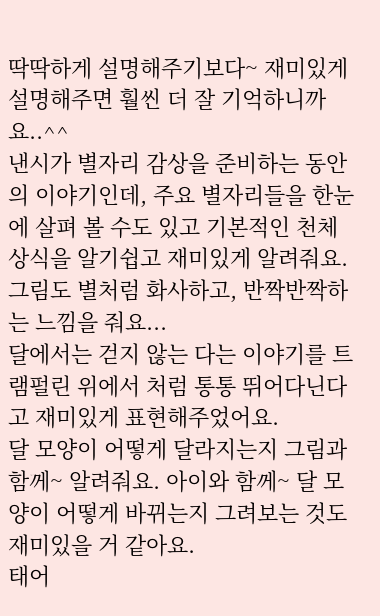딱딱하게 설명해주기보다~ 재미있게 설명해주면 훨씬 더 잘 기억하니까요..^^
낸시가 별자리 감상을 준비하는 동안의 이야기인데, 주요 별자리들을 한눈에 살펴 볼 수도 있고 기본적인 천체상식을 알기쉽고 재미있게 알려줘요. 그림도 별처럼 화사하고, 반짝반짝하는 느낌을 줘요...
달에서는 걷지 않는 다는 이야기를 트램펄린 위에서 처럼 통통 뛰어다닌다고 재미있게 표현해주었어요.
달 모양이 어떻게 달라지는지 그림과 함께~ 알려줘요. 아이와 함께~ 달 모양이 어떻게 바뀌는지 그려보는 것도 재미있을 거 같아요.
태어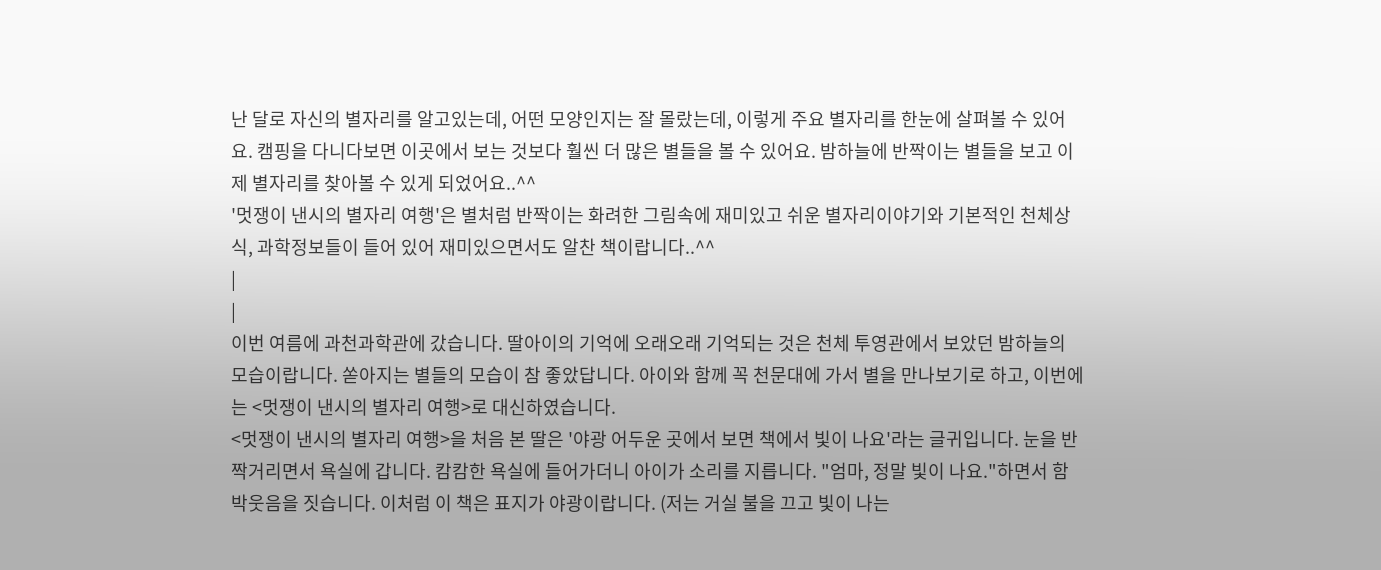난 달로 자신의 별자리를 알고있는데, 어떤 모양인지는 잘 몰랐는데, 이렇게 주요 별자리를 한눈에 살펴볼 수 있어요. 캠핑을 다니다보면 이곳에서 보는 것보다 훨씬 더 많은 별들을 볼 수 있어요. 밤하늘에 반짝이는 별들을 보고 이제 별자리를 찾아볼 수 있게 되었어요..^^
'멋쟁이 낸시의 별자리 여행'은 별처럼 반짝이는 화려한 그림속에 재미있고 쉬운 별자리이야기와 기본적인 천체상식, 과학정보들이 들어 있어 재미있으면서도 알찬 책이랍니다..^^
|
|
이번 여름에 과천과학관에 갔습니다. 딸아이의 기억에 오래오래 기억되는 것은 천체 투영관에서 보았던 밤하늘의 모습이랍니다. 쏟아지는 별들의 모습이 참 좋았답니다. 아이와 함께 꼭 천문대에 가서 별을 만나보기로 하고, 이번에는 <멋쟁이 낸시의 별자리 여행>로 대신하였습니다.
<멋쟁이 낸시의 별자리 여행>을 처음 본 딸은 '야광 어두운 곳에서 보면 책에서 빛이 나요'라는 글귀입니다. 눈을 반짝거리면서 욕실에 갑니다. 캄캄한 욕실에 들어가더니 아이가 소리를 지릅니다. "엄마, 정말 빛이 나요."하면서 함박웃음을 짓습니다. 이처럼 이 책은 표지가 야광이랍니다. (저는 거실 불을 끄고 빛이 나는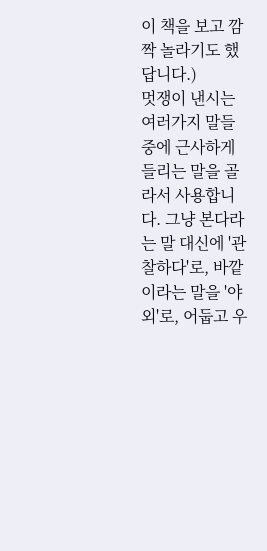이 책을 보고 깜짝 놀라기도 했답니다.)
멋쟁이 낸시는 여러가지 말들 중에 근사하게 들리는 말을 골라서 사용합니다. 그냥 본다라는 말 대신에 '관찰하다'로, 바깥이라는 말을 '야외'로, 어둡고 우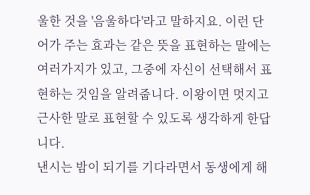울한 것을 '음울하다'라고 말하지요. 이런 단어가 주는 효과는 같은 뜻을 표현하는 말에는 여러가지가 있고, 그중에 자신이 선택해서 표현하는 것임을 알려줍니다. 이왕이면 멋지고 근사한 말로 표현할 수 있도록 생각하게 한답니다.
낸시는 밤이 되기를 기다라면서 동생에게 해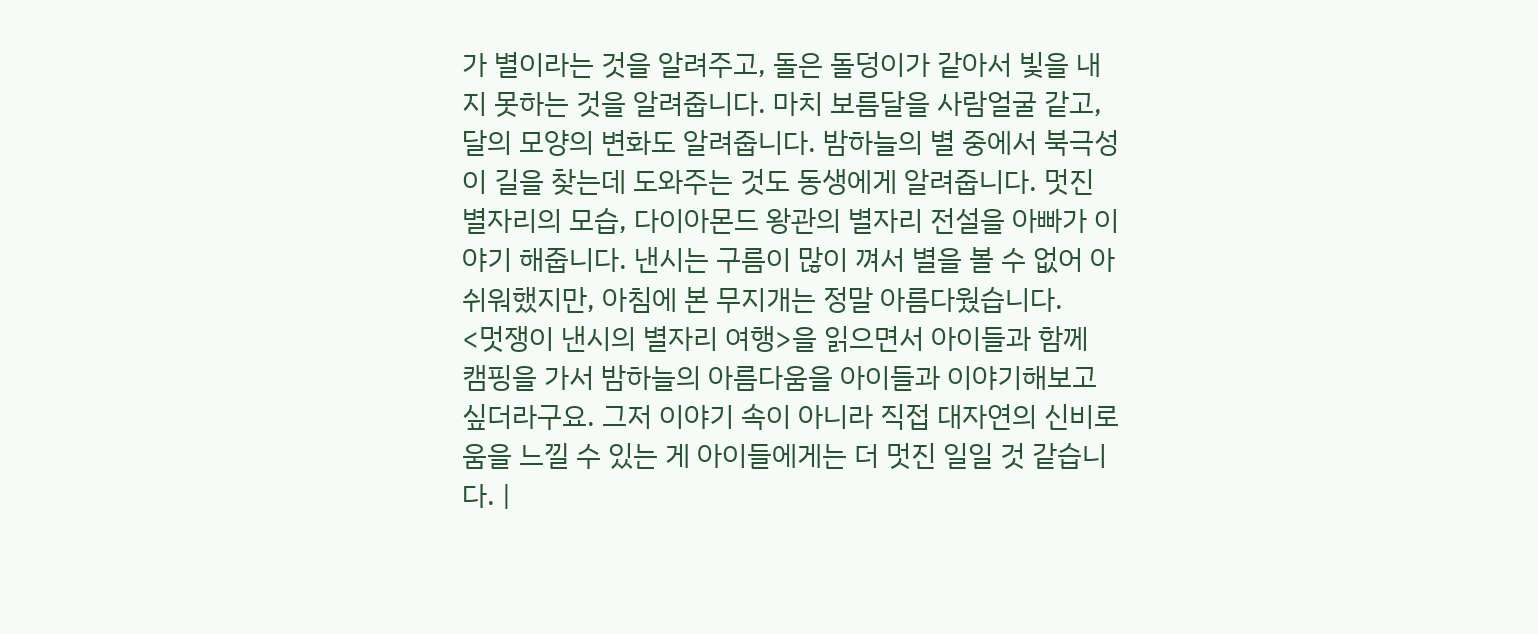가 별이라는 것을 알려주고, 돌은 돌덩이가 같아서 빛을 내지 못하는 것을 알려줍니다. 마치 보름달을 사람얼굴 같고, 달의 모양의 변화도 알려줍니다. 밤하늘의 별 중에서 북극성이 길을 찾는데 도와주는 것도 동생에게 알려줍니다. 멋진 별자리의 모습, 다이아몬드 왕관의 별자리 전설을 아빠가 이야기 해줍니다. 낸시는 구름이 많이 껴서 별을 볼 수 없어 아쉬워했지만, 아침에 본 무지개는 정말 아름다웠습니다.
<멋쟁이 낸시의 별자리 여행>을 읽으면서 아이들과 함께 캠핑을 가서 밤하늘의 아름다움을 아이들과 이야기해보고 싶더라구요. 그저 이야기 속이 아니라 직접 대자연의 신비로움을 느낄 수 있는 게 아이들에게는 더 멋진 일일 것 같습니다. |